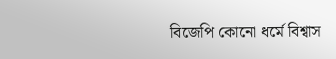বিজেপি কোনো ধর্মে বিশ্বাস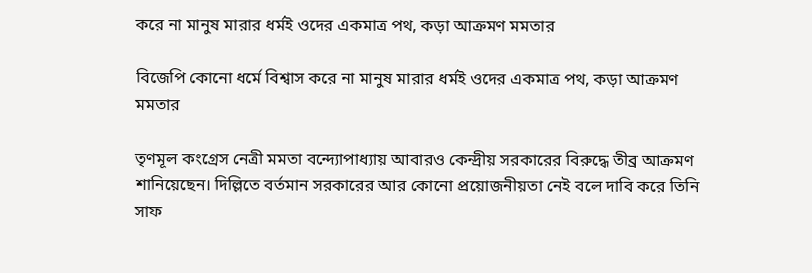করে না মানুষ মারার ধর্মই ওদের একমাত্র পথ, কড়া আক্রমণ মমতার

বিজেপি কোনো ধর্মে বিশ্বাস করে না মানুষ মারার ধর্মই ওদের একমাত্র পথ, কড়া আক্রমণ মমতার

তৃণমূল কংগ্রেস নেত্রী মমতা বন্দ্যোপাধ্যায় আবারও কেন্দ্রীয় সরকারের বিরুদ্ধে তীব্র আক্রমণ শানিয়েছেন। দিল্লিতে বর্তমান সরকারের আর কোনো প্রয়োজনীয়তা নেই বলে দাবি করে তিনি সাফ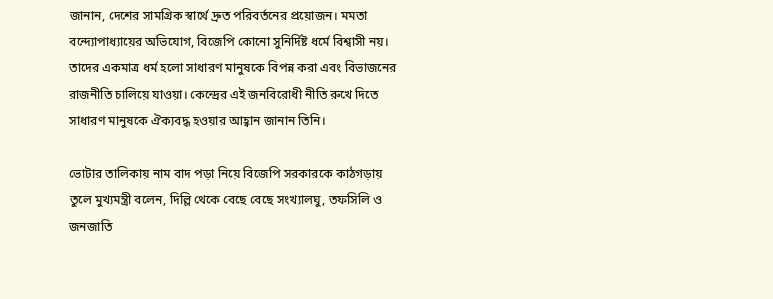জানান, দেশের সামগ্রিক স্বার্থে দ্রুত পরিবর্তনের প্রয়োজন। মমতা বন্দ্যোপাধ্যায়ের অভিযোগ, বিজেপি কোনো সুনির্দিষ্ট ধর্মে বিশ্বাসী নয়। তাদের একমাত্র ধর্ম হলো সাধারণ মানুষকে বিপন্ন করা এবং বিভাজনের রাজনীতি চালিয়ে যাওয়া। কেন্দ্রের এই জনবিরোধী নীতি রুখে দিতে সাধারণ মানুষকে ঐক্যবদ্ধ হওয়ার আহ্বান জানান তিনি।

ভোটার তালিকায় নাম বাদ পড়া নিয়ে বিজেপি সরকারকে কাঠগড়ায় তুলে মুখ্যমন্ত্রী বলেন, দিল্লি থেকে বেছে বেছে সংখ্যালঘু, তফসিলি ও জনজাতি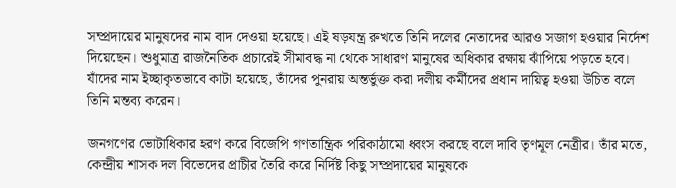সম্প্রদায়ের মানুষদের নাম বাদ দেওয়া হয়েছে। এই ষড়যন্ত্র রুখতে তিনি দলের নেতাদের আরও সজাগ হওয়ার নির্দেশ দিয়েছেন। শুধুমাত্র রাজনৈতিক প্রচারেই সীমাবদ্ধ না থেকে সাধারণ মানুষের অধিকার রক্ষায় ঝাঁপিয়ে পড়তে হবে। যাঁদের নাম ইচ্ছাকৃতভাবে কাটা হয়েছে, তাঁদের পুনরায় অন্তর্ভুক্ত করা দলীয় কর্মীদের প্রধান দায়িত্ব হওয়া উচিত বলে তিনি মন্তব্য করেন।

জনগণের ভোটাধিকার হরণ করে বিজেপি গণতান্ত্রিক পরিকাঠামো ধ্বংস করছে বলে দাবি তৃণমূল নেত্রীর। তাঁর মতে, কেন্দ্রীয় শাসক দল বিভেদের প্রাচীর তৈরি করে নির্দিষ্ট কিছু সম্প্রদায়ের মানুষকে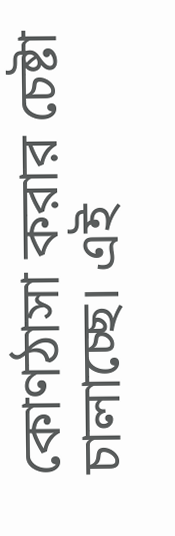কোণঠাসা করার চেষ্টা চালাচ্ছে। এই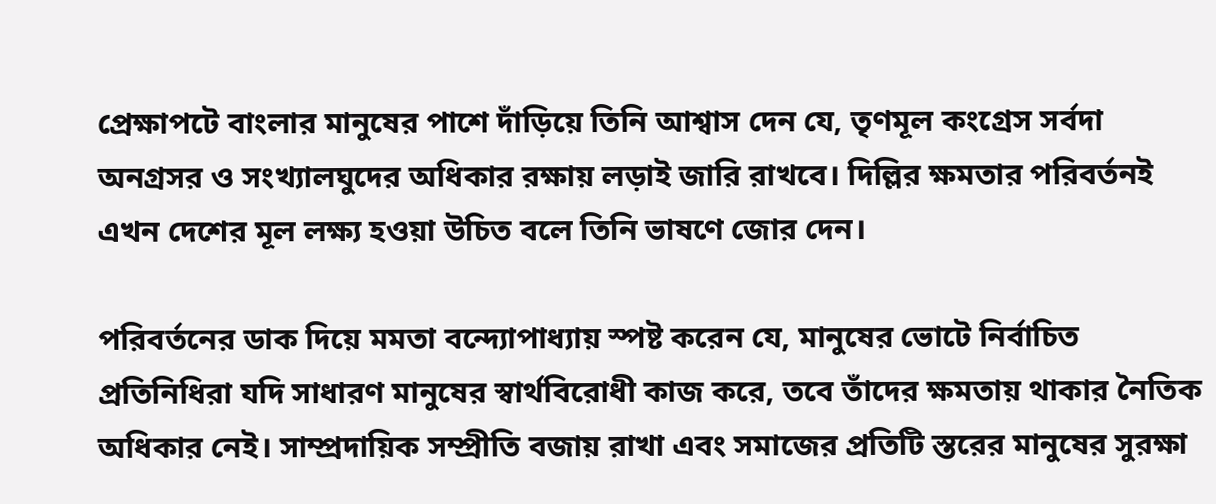প্রেক্ষাপটে বাংলার মানুষের পাশে দাঁড়িয়ে তিনি আশ্বাস দেন যে, তৃণমূল কংগ্রেস সর্বদা অনগ্রসর ও সংখ্যালঘুদের অধিকার রক্ষায় লড়াই জারি রাখবে। দিল্লির ক্ষমতার পরিবর্তনই এখন দেশের মূল লক্ষ্য হওয়া উচিত বলে তিনি ভাষণে জোর দেন।

পরিবর্তনের ডাক দিয়ে মমতা বন্দ্যোপাধ্যায় স্পষ্ট করেন যে, মানুষের ভোটে নির্বাচিত প্রতিনিধিরা যদি সাধারণ মানুষের স্বার্থবিরোধী কাজ করে, তবে তাঁদের ক্ষমতায় থাকার নৈতিক অধিকার নেই। সাম্প্রদায়িক সম্প্রীতি বজায় রাখা এবং সমাজের প্রতিটি স্তরের মানুষের সুরক্ষা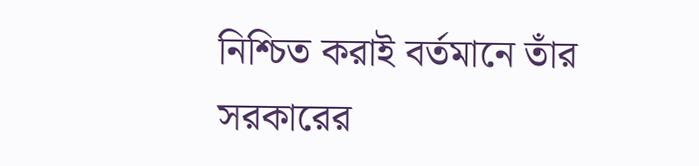নিশ্চিত করাই বর্তমানে তাঁর সরকারের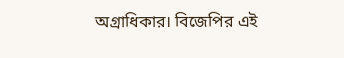অগ্রাধিকার। বিজেপির এই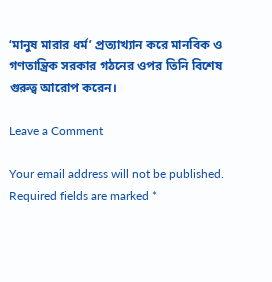‘মানুষ মারার ধর্ম’ প্রত্যাখ্যান করে মানবিক ও গণতান্ত্রিক সরকার গঠনের ওপর তিনি বিশেষ গুরুত্ব আরোপ করেন।

Leave a Comment

Your email address will not be published. Required fields are marked *